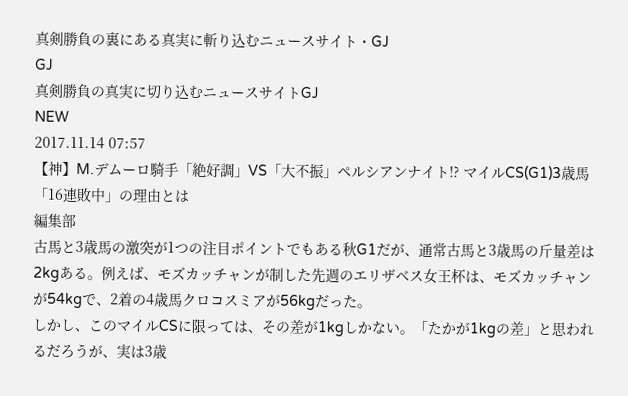真剣勝負の裏にある真実に斬り込むニュースサイト・GJ
GJ
真剣勝負の真実に切り込むニュースサイトGJ
NEW
2017.11.14 07:57
【神】M.デムーロ騎手「絶好調」VS「大不振」ペルシアンナイト!? マイルCS(G1)3歳馬「16連敗中」の理由とは
編集部
古馬と3歳馬の激突が1つの注目ポイントでもある秋G1だが、通常古馬と3歳馬の斤量差は2kgある。例えば、モズカッチャンが制した先週のエリザベス女王杯は、モズカッチャンが54kgで、2着の4歳馬クロコスミアが56kgだった。
しかし、このマイルCSに限っては、その差が1kgしかない。「たかが1kgの差」と思われるだろうが、実は3歳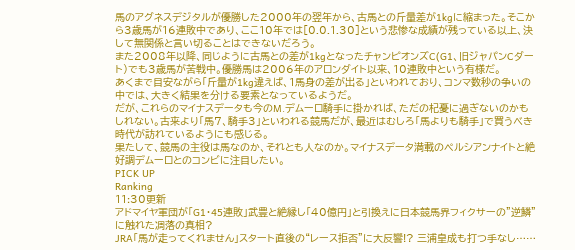馬のアグネスデジタルが優勝した2000年の翌年から、古馬との斤量差が1kgに縮まった。そこから3歳馬が16連敗中であり、ここ10年では[0.0.1.30]という悲惨な成績が残っている以上、決して無関係と言い切ることはできないだろう。
また2008年以降、同じように古馬との差が1kgとなったチャンピオンズC(G1、旧ジャパンCダート)でも3歳馬が苦戦中。優勝馬は2006年のアロンダイト以来、10連敗中という有様だ。
あくまで目安ながら「斤量が1kg違えば、1馬身の差が出る」といわれており、コンマ数秒の争いの中では、大きく結果を分ける要素となっているようだ。
だが、これらのマイナスデータも今のM.デムーロ騎手に掛かれば、ただの杞憂に過ぎないのかもしれない。古来より「馬7、騎手3」といわれる競馬だが、最近はむしろ「馬よりも騎手」で買うべき時代が訪れているようにも感じる。
果たして、競馬の主役は馬なのか、それとも人なのか。マイナスデータ満載のペルシアンナイトと絶好調デムーロとのコンビに注目したい。
PICK UP
Ranking
11:30更新
アドマイヤ軍団が「G1・45連敗」武豊と絶縁し「40億円」と引換えに日本競馬界フィクサーの”逆鱗”に触れた凋落の真相?
JRA「馬が走ってくれません」スタート直後の“レース拒否”に大反響!? 三浦皇成も打つ手なし……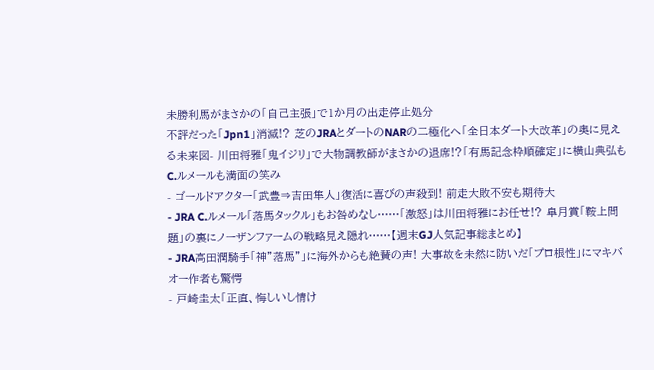未勝利馬がまさかの「自己主張」で1か月の出走停止処分
不評だった「Jpn1」消滅!? 芝のJRAとダートのNARの二極化へ「全日本ダート大改革」の奥に見える未来図- 川田将雅「鬼イジリ」で大物調教師がまさかの退席!?「有馬記念枠順確定」に横山典弘もC.ルメールも満面の笑み
- ゴールドアクター「武豊⇒吉田隼人」復活に喜びの声殺到! 前走大敗不安も期待大
- JRA C.ルメール「落馬タックル」もお咎めなし……「激怒」は川田将雅にお任せ!? 皐月賞「鞍上問題」の裏にノーザンファームの戦略見え隠れ……【週末GJ人気記事総まとめ】
- JRA高田潤騎手「神”落馬”」に海外からも絶賛の声! 大事故を未然に防いだ「プロ根性」にマキバオー作者も驚愕
- 戸崎圭太「正直、悔しいし情け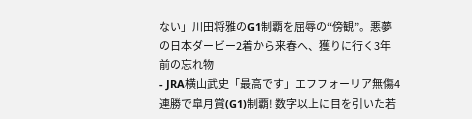ない」川田将雅のG1制覇を屈辱の“傍観”。悪夢の日本ダービー2着から来春へ、獲りに行く3年前の忘れ物
- JRA横山武史「最高です」エフフォーリア無傷4連勝で皐月賞(G1)制覇! 数字以上に目を引いた若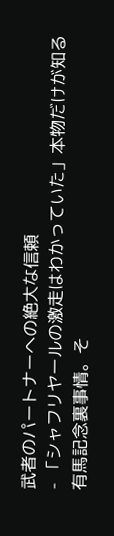武者のパートナーへの絶大な信頼
- 「シャフリヤールの激走はわかっていた」本物だけが知る有馬記念裏事情。そ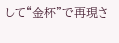して“金杯”で再現さ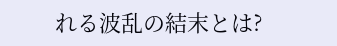れる波乱の結末とは?